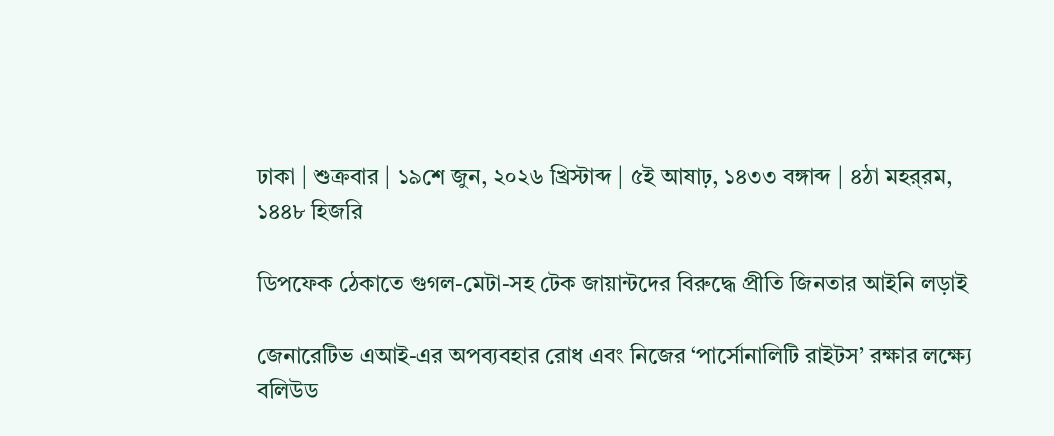ঢাকা | শুক্রবার | ১৯শে জুন, ২০২৬ খ্রিস্টাব্দ | ৫ই আষাঢ়, ১৪৩৩ বঙ্গাব্দ | ৪ঠা মহর্‌রম, ১৪৪৮ হিজরি

ডিপফেক ঠেকাতে গুগল-মেটা-সহ টেক জায়ান্টদের বিরুদ্ধে প্রীতি জিনতার আইনি লড়াই

জেনারেটিভ এআই-এর অপব্যবহার রোধ এবং নিজের ‘পার্সোনালিটি রাইটস’ রক্ষার লক্ষ্যে বলিউড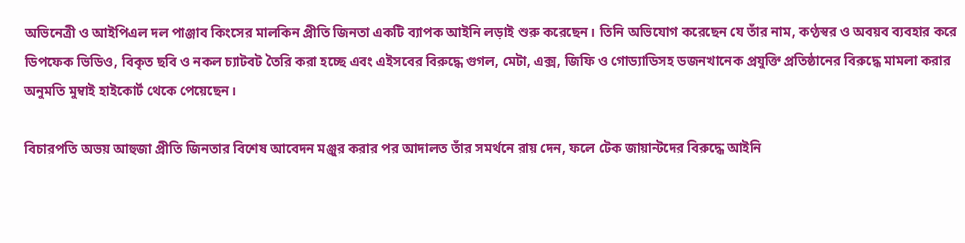অভিনেত্রী ও আইপিএল দল পাঞ্জাব কিংসের মালকিন প্রীতি জিনতা একটি ব্যাপক আইনি লড়াই শুরু করেছেন। তিনি অভিযোগ করেছেন যে তাঁর নাম, কণ্ঠস্বর ও অবয়ব ব্যবহার করে ডিপফেক ভিডিও, বিকৃত ছবি ও নকল চ্যাটবট তৈরি করা হচ্ছে এবং এইসবের বিরুদ্ধে গুগল, মেটা, এক্স, জিফি ও গোড্যাডিসহ ডজনখানেক প্রযুক্তি প্রতিষ্ঠানের বিরুদ্ধে মামলা করার অনুমতি মুম্বাই হাইকোর্ট থেকে পেয়েছেন।

বিচারপতি অভয় আহুজা প্রীতি জিনতার বিশেষ আবেদন মঞ্জুর করার পর আদালত তাঁর সমর্থনে রায় দেন, ফলে টেক জায়ান্টদের বিরুদ্ধে আইনি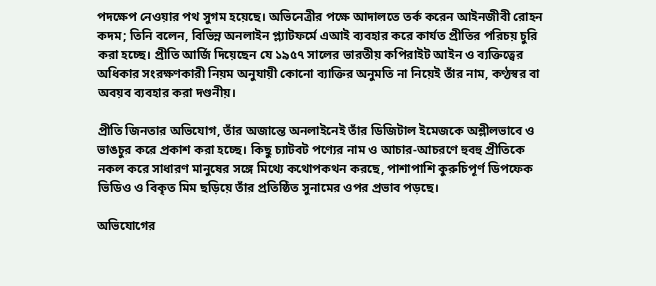পদক্ষেপ নেওয়ার পথ সুগম হয়েছে। অভিনেত্রীর পক্ষে আদালতে তর্ক করেন আইনজীবী রোহন কদম; তিনি বলেন, বিভিন্ন অনলাইন প্ল্যাটফর্মে এআই ব্যবহার করে কার্যত প্রীতির পরিচয় চুরি করা হচ্ছে। প্রীতি আর্জি দিয়েছেন যে ১৯৫৭ সালের ভারতীয় কপিরাইট আইন ও ব্যক্তিত্বের অধিকার সংরক্ষণকারী নিয়ম অনুযায়ী কোনো ব্যাক্তির অনুমতি না নিয়েই তাঁর নাম, কণ্ঠস্বর বা অবয়ব ব্যবহার করা দণ্ডনীয়।

প্রীতি জিনতার অভিযোগ, তাঁর অজান্তে অনলাইনেই তাঁর ডিজিটাল ইমেজকে অশ্লীলভাবে ও ভাঙচুর করে প্রকাশ করা হচ্ছে। কিছু চ্যাটবট পণ্যের নাম ও আচার-আচরণে হুবহু প্রীতিকে নকল করে সাধারণ মানুষের সঙ্গে মিথ্যে কথোপকথন করছে, পাশাপাশি কুরুচিপূর্ণ ডিপফেক ভিডিও ও বিকৃত মিম ছড়িয়ে তাঁর প্রতিষ্ঠিত সুনামের ওপর প্রভাব পড়ছে।

অভিযোগের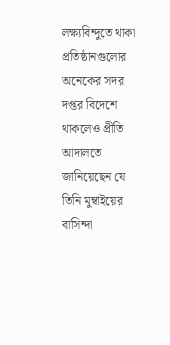লক্ষ্যবিন্দুতে থাকা প্রতিষ্ঠানগুলোর অনেকের সদর দপ্তর বিদেশে থাকলেও প্রীতি আদালতে জানিয়েছেন যে তিনি মুম্বাইয়ের বাসিন্দা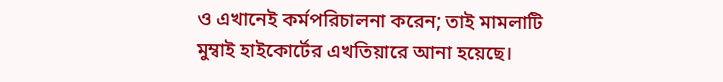ও এখানেই কর্মপরিচালনা করেন; তাই মামলাটি মুম্বাই হাইকোর্টের এখতিয়ারে আনা হয়েছে।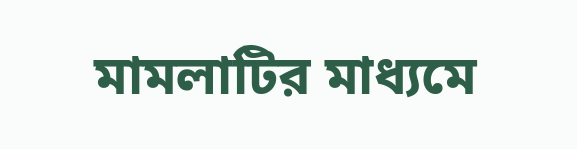মামলাটির মাধ্যমে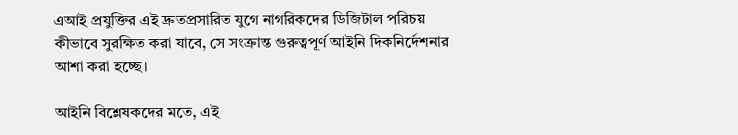এআই প্রযুক্তির এই দ্রুতপ্রসারিত যুগে নাগরিকদের ডিজিটাল পরিচয় কীভাবে সুরক্ষিত করা যাবে, সে সংক্রান্ত গুরুত্বপূর্ণ আইনি দিকনির্দেশনার আশা করা হচ্ছে।

আইনি বিশ্লেষকদের মতে, এই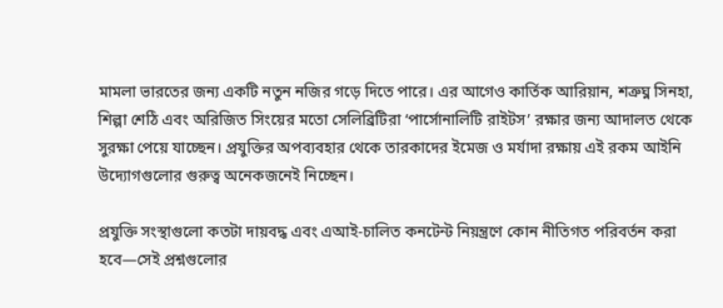মামলা ভারতের জন্য একটি নতুন নজির গড়ে দিতে পারে। এর আগেও কার্তিক আরিয়ান, শত্রুঘ্ন সিনহা, শিল্পা শেঠি এবং অরিজিত সিংয়ের মতো সেলিব্রিটিরা ‘পার্সোনালিটি রাইটস’ রক্ষার জন্য আদালত থেকে সুরক্ষা পেয়ে যাচ্ছেন। প্রযুক্তির অপব্যবহার থেকে তারকাদের ইমেজ ও মর্যাদা রক্ষায় এই রকম আইনি উদ্যোগগুলোর গুরুত্ব অনেকজনেই নিচ্ছেন।

প্রযুক্তি সংস্থাগুলো কতটা দায়বদ্ধ এবং এআই-চালিত কনটেন্ট নিয়ন্ত্রণে কোন নীতিগত পরিবর্তন করা হবে—সেই প্রশ্নগুলোর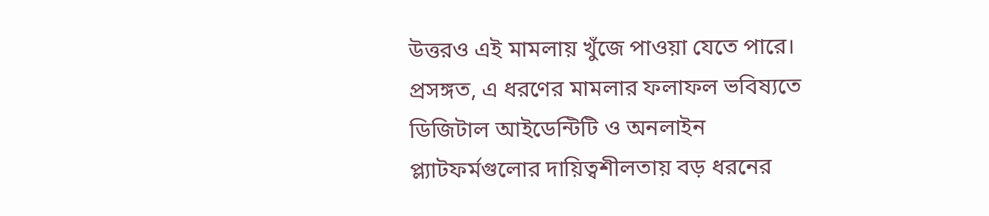উত্তরও এই মামলায় খুঁজে পাওয়া যেতে পারে। প্রসঙ্গত, এ ধরণের মামলার ফলাফল ভবিষ্যতে ডিজিটাল আইডেন্টিটি ও অনলাইন প্ল্যাটফর্মগুলোর দায়িত্বশীলতায় বড় ধরনের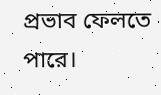প্রভাব ফেলতে পারে।